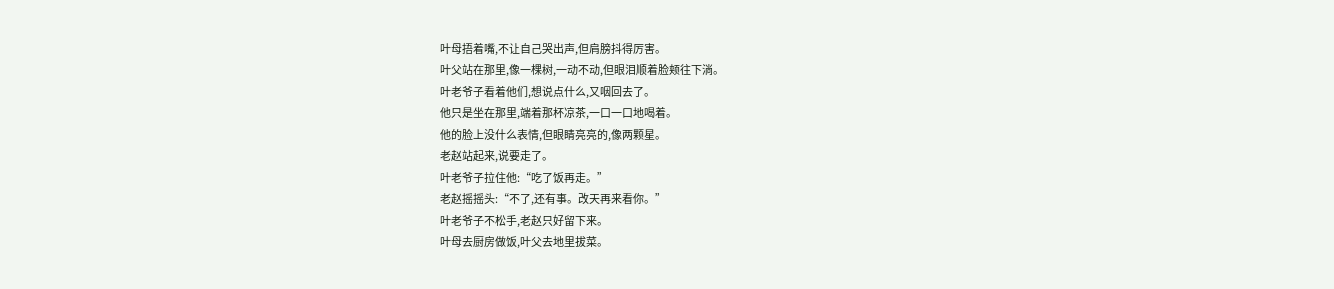叶母捂着嘴,不让自己哭出声,但肩膀抖得厉害。
叶父站在那里,像一棵树,一动不动,但眼泪顺着脸颊往下淌。
叶老爷子看着他们,想说点什么,又咽回去了。
他只是坐在那里,端着那杯凉茶,一口一口地喝着。
他的脸上没什么表情,但眼睛亮亮的,像两颗星。
老赵站起来,说要走了。
叶老爷子拉住他:“吃了饭再走。”
老赵摇摇头:“不了,还有事。改天再来看你。”
叶老爷子不松手,老赵只好留下来。
叶母去厨房做饭,叶父去地里拔菜。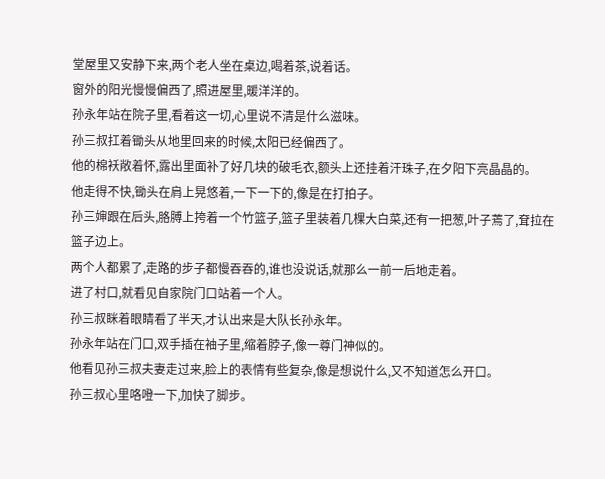堂屋里又安静下来,两个老人坐在桌边,喝着茶,说着话。
窗外的阳光慢慢偏西了,照进屋里,暖洋洋的。
孙永年站在院子里,看着这一切,心里说不清是什么滋味。
孙三叔扛着锄头从地里回来的时候,太阳已经偏西了。
他的棉袄敞着怀,露出里面补了好几块的破毛衣,额头上还挂着汗珠子,在夕阳下亮晶晶的。
他走得不快,锄头在肩上晃悠着,一下一下的,像是在打拍子。
孙三婶跟在后头,胳膊上挎着一个竹篮子,篮子里装着几棵大白菜,还有一把葱,叶子蔫了,耷拉在篮子边上。
两个人都累了,走路的步子都慢吞吞的,谁也没说话,就那么一前一后地走着。
进了村口,就看见自家院门口站着一个人。
孙三叔眯着眼睛看了半天,才认出来是大队长孙永年。
孙永年站在门口,双手插在袖子里,缩着脖子,像一尊门神似的。
他看见孙三叔夫妻走过来,脸上的表情有些复杂,像是想说什么,又不知道怎么开口。
孙三叔心里咯噔一下,加快了脚步。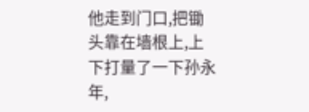他走到门口,把锄头靠在墙根上,上下打量了一下孙永年,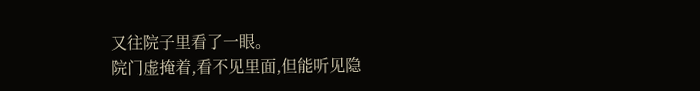又往院子里看了一眼。
院门虚掩着,看不见里面,但能听见隐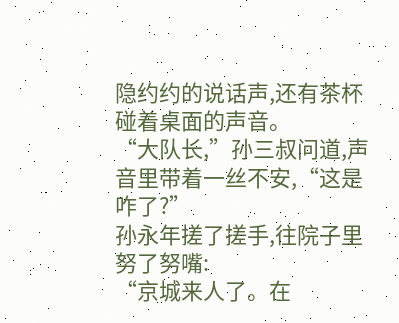隐约约的说话声,还有茶杯碰着桌面的声音。
“大队长,”孙三叔问道,声音里带着一丝不安,“这是咋了?”
孙永年搓了搓手,往院子里努了努嘴:
“京城来人了。在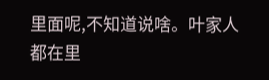里面呢,不知道说啥。叶家人都在里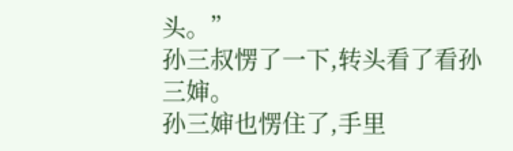头。”
孙三叔愣了一下,转头看了看孙三婶。
孙三婶也愣住了,手里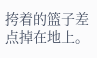挎着的篮子差点掉在地上。